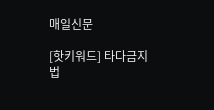매일신문

[핫키워드] 타다금지법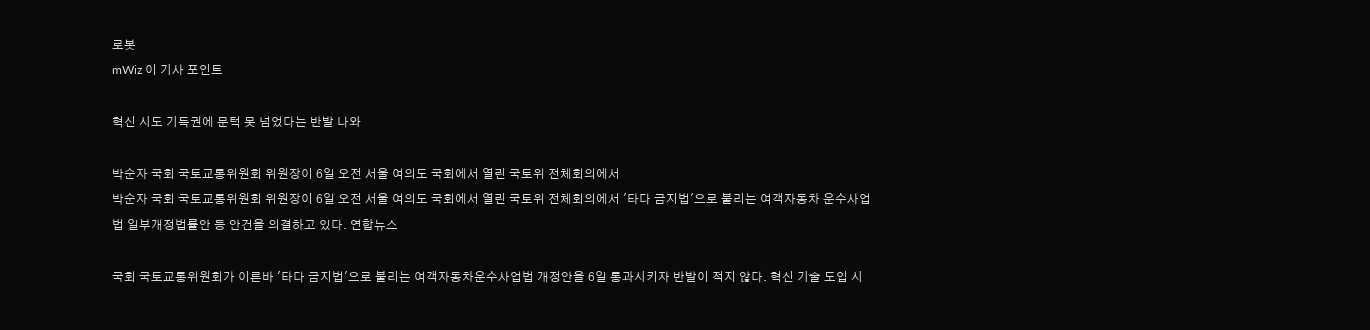로봇
mWiz 이 기사 포인트

혁신 시도 기득권에 문턱 못 넘었다는 반발 나와

박순자 국회 국토교통위원회 위원장이 6일 오전 서울 여의도 국회에서 열린 국토위 전체회의에서
박순자 국회 국토교통위원회 위원장이 6일 오전 서울 여의도 국회에서 열린 국토위 전체회의에서 '타다 금지법'으로 불리는 여객자동차 운수사업법 일부개정법률안 등 안건을 의결하고 있다. 연합뉴스

국회 국토교통위원회가 이른바 '타다 금지법'으로 불리는 여객자동차운수사업법 개정안을 6일 통과시키자 반발이 적지 않다. 혁신 기술 도입 시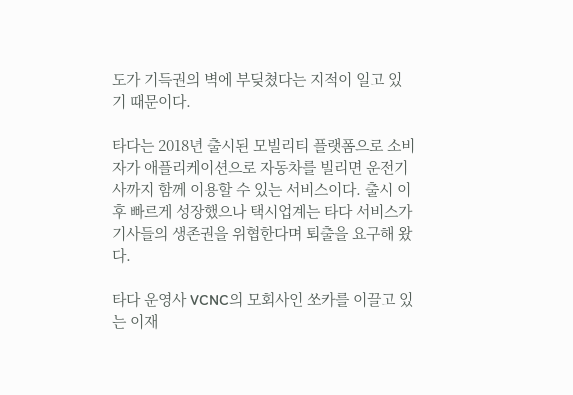도가 기득권의 벽에 부딪쳤다는 지적이 일고 있기 때문이다.

타다는 2018년 출시된 모빌리티 플랫폼으로 소비자가 애플리케이션으로 자동차를 빌리면 운전기사까지 함께 이용할 수 있는 서비스이다. 출시 이후 빠르게 성장했으나 택시업계는 타다 서비스가 기사들의 생존권을 위협한다며 퇴출을 요구해 왔다.

타다 운영사 VCNC의 모회사인 쏘카를 이끌고 있는 이재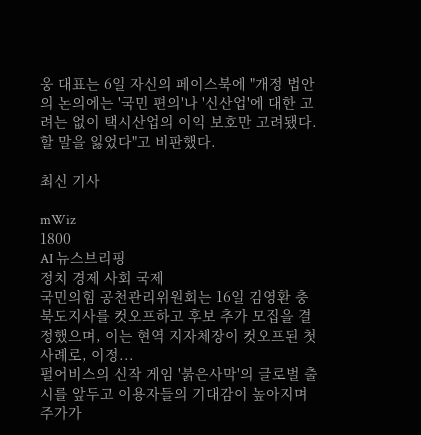웅 대표는 6일 자신의 페이스북에 "개정 법안의 논의에는 '국민 편의'나 '신산업'에 대한 고려는 없이 택시산업의 이익 보호만 고려됐다. 할 말을 잃었다"고 비판했다.

최신 기사

mWiz
1800
AI 뉴스브리핑
정치 경제 사회 국제
국민의힘 공천관리위원회는 16일 김영환 충북도지사를 컷오프하고 후보 추가 모집을 결정했으며, 이는 현역 지자체장이 컷오프된 첫 사례로, 이정...
펄어비스의 신작 게임 '붉은사막'의 글로벌 출시를 앞두고 이용자들의 기대감이 높아지며 주가가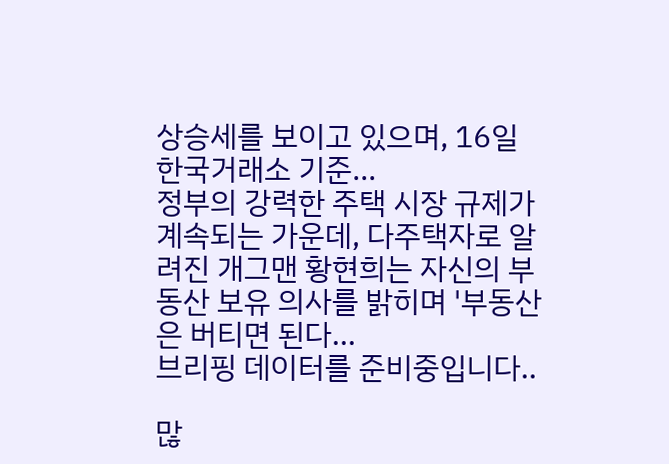상승세를 보이고 있으며, 16일 한국거래소 기준...
정부의 강력한 주택 시장 규제가 계속되는 가운데, 다주택자로 알려진 개그맨 황현희는 자신의 부동산 보유 의사를 밝히며 '부동산은 버티면 된다...
브리핑 데이터를 준비중입니다..

많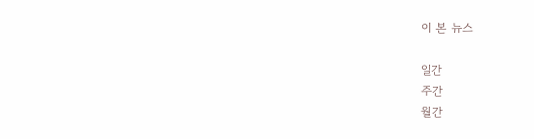이 본 뉴스

일간
주간
월간